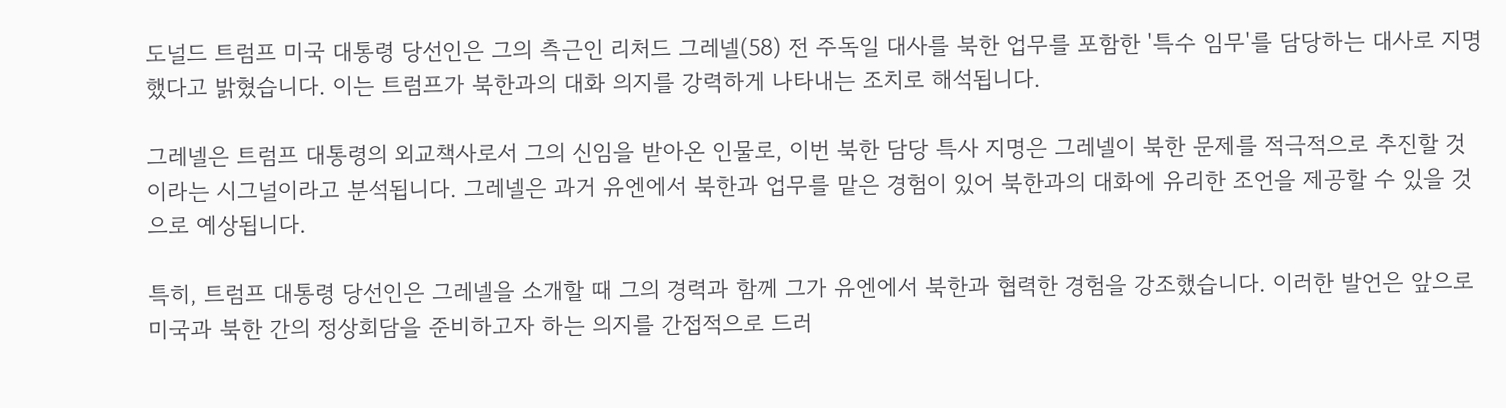도널드 트럼프 미국 대통령 당선인은 그의 측근인 리처드 그레넬(58) 전 주독일 대사를 북한 업무를 포함한 '특수 임무'를 담당하는 대사로 지명했다고 밝혔습니다. 이는 트럼프가 북한과의 대화 의지를 강력하게 나타내는 조치로 해석됩니다.

그레넬은 트럼프 대통령의 외교책사로서 그의 신임을 받아온 인물로, 이번 북한 담당 특사 지명은 그레넬이 북한 문제를 적극적으로 추진할 것이라는 시그널이라고 분석됩니다. 그레넬은 과거 유엔에서 북한과 업무를 맡은 경험이 있어 북한과의 대화에 유리한 조언을 제공할 수 있을 것으로 예상됩니다.

특히, 트럼프 대통령 당선인은 그레넬을 소개할 때 그의 경력과 함께 그가 유엔에서 북한과 협력한 경험을 강조했습니다. 이러한 발언은 앞으로 미국과 북한 간의 정상회담을 준비하고자 하는 의지를 간접적으로 드러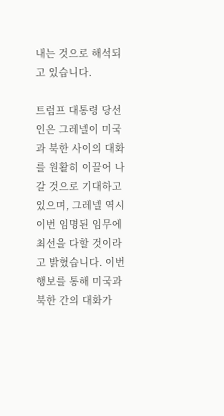내는 것으로 해석되고 있습니다.

트럼프 대통령 당선인은 그레넬이 미국과 북한 사이의 대화를 원활히 이끌어 나갈 것으로 기대하고 있으며, 그레넬 역시 이번 임명된 임무에 최선을 다할 것이라고 밝혔습니다. 이번 행보를 통해 미국과 북한 간의 대화가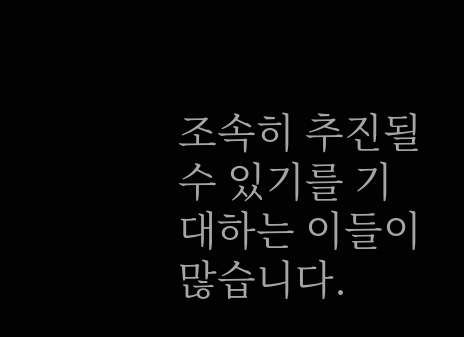조속히 추진될 수 있기를 기대하는 이들이 많습니다.